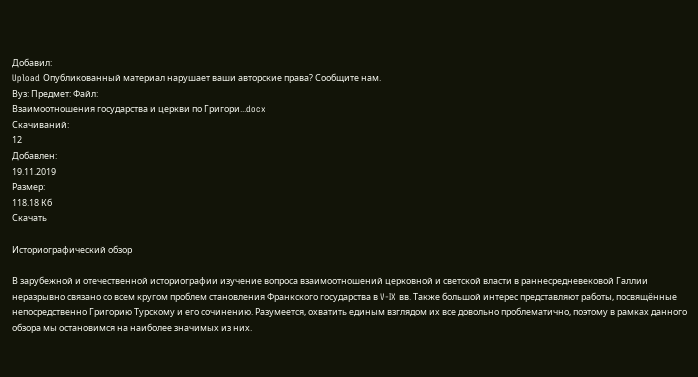Добавил:
Upload Опубликованный материал нарушает ваши авторские права? Сообщите нам.
Вуз: Предмет: Файл:
Взаимоотношения государства и церкви по Григори...docx
Скачиваний:
12
Добавлен:
19.11.2019
Размер:
118.18 Кб
Скачать

Историографический обзор

В зарубежной и отечественной историографии изучение вопроса взаимоотношений церковной и светской власти в раннесредневековой Галлии неразрывно связано со всем кругом проблем становления Франкского государства в V-IX вв. Также большой интерес представляют работы, посвящённые непосредственно Григорию Турскому и его сочинению. Разумеется, охватить единым взглядом их все довольно проблематично, поэтому в рамках данного обзора мы остановимся на наиболее значимых из них.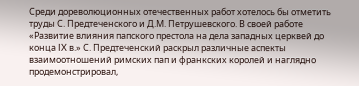Среди дореволюционных отечественных работ хотелось бы отметить труды С. Предтеченского и Д.М. Петрушевского. В своей работе «Развитие влияния папского престола на дела западных церквей до конца IX в.» С. Предтеченский раскрыл различные аспекты взаимоотношений римских пап и франкских королей и наглядно продемонстрировал,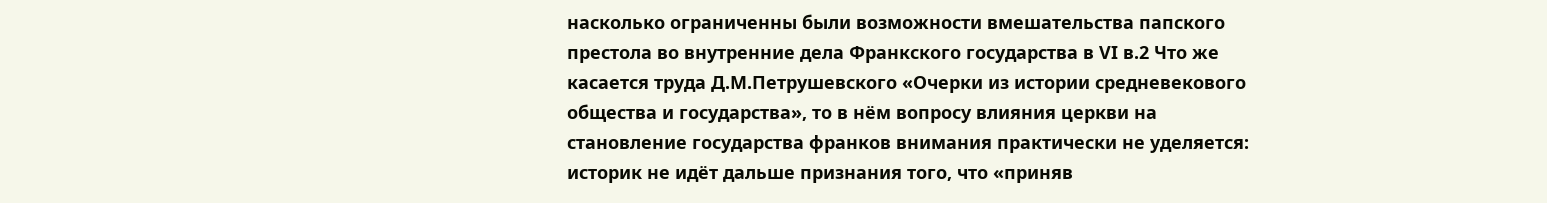насколько ограниченны были возможности вмешательства папского престола во внутренние дела Франкского государства в VI в.2 Что же касается труда Д.М.Петрушевского «Очерки из истории средневекового общества и государства», то в нём вопросу влияния церкви на становление государства франков внимания практически не уделяется: историк не идёт дальше признания того, что «приняв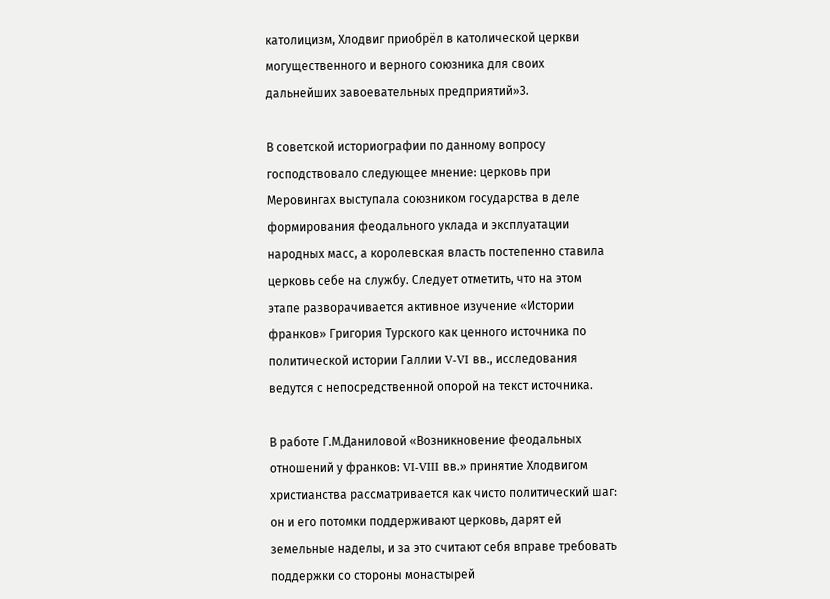католицизм, Хлодвиг приобрёл в католической церкви могущественного и верного союзника для своих дальнейших завоевательных предприятий»3.

В советской историографии по данному вопросу господствовало следующее мнение: церковь при Меровингах выступала союзником государства в деле формирования феодального уклада и эксплуатации народных масс, а королевская власть постепенно ставила церковь себе на службу. Следует отметить, что на этом этапе разворачивается активное изучение «Истории франков» Григория Турского как ценного источника по политической истории Галлии V-VI вв., исследования ведутся с непосредственной опорой на текст источника.

В работе Г.М.Даниловой «Возникновение феодальных отношений у франков: VI-VIII вв.» принятие Хлодвигом христианства рассматривается как чисто политический шаг: он и его потомки поддерживают церковь, дарят ей земельные наделы, и за это считают себя вправе требовать поддержки со стороны монастырей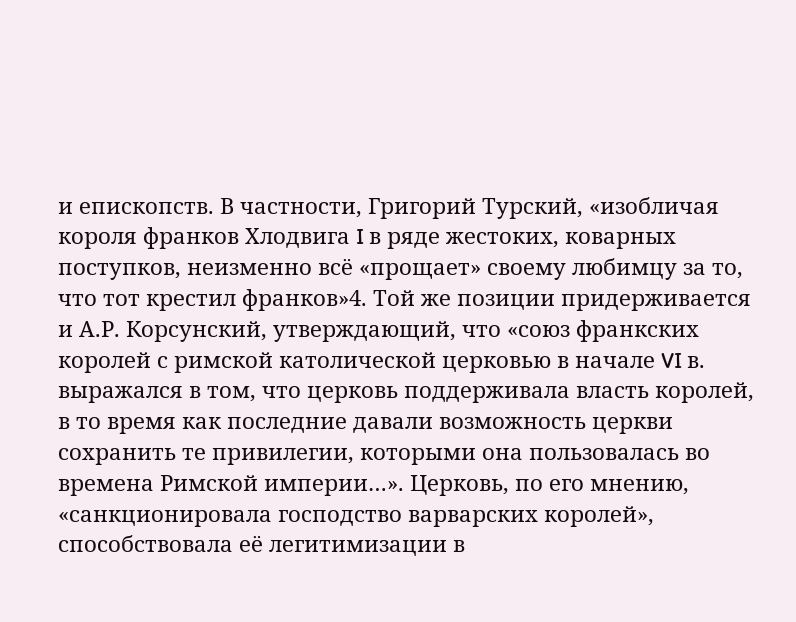и епископств. В частности, Григорий Турский, «изобличая короля франков Хлодвига I в ряде жестоких, коварных поступков, неизменно всё «прощает» своему любимцу за то, что тот крестил франков»4. Той же позиции придерживается и А.Р. Корсунский, утверждающий, что «союз франкских королей с римской католической церковью в начале VI в. выражался в том, что церковь поддерживала власть королей, в то время как последние давали возможность церкви сохранить те привилегии, которыми она пользовалась во времена Римской империи…». Церковь, по его мнению, «санкционировала господство варварских королей», способствовала её легитимизации в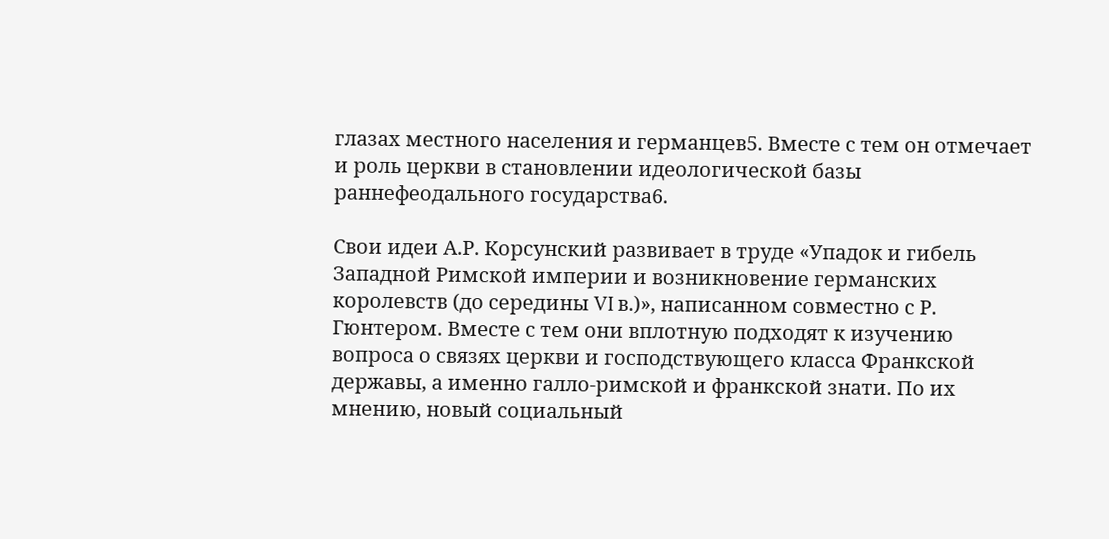глазах местного населения и германцев5. Вместе с тем он отмечает и роль церкви в становлении идеологической базы раннефеодального государства6.

Свои идеи А.Р. Корсунский развивает в труде «Упадок и гибель Западной Римской империи и возникновение германских королевств (до середины VI в.)», написанном совместно с Р. Гюнтером. Вместе с тем они вплотную подходят к изучению вопроса о связях церкви и господствующего класса Франкской державы, а именно галло-римской и франкской знати. По их мнению, новый социальный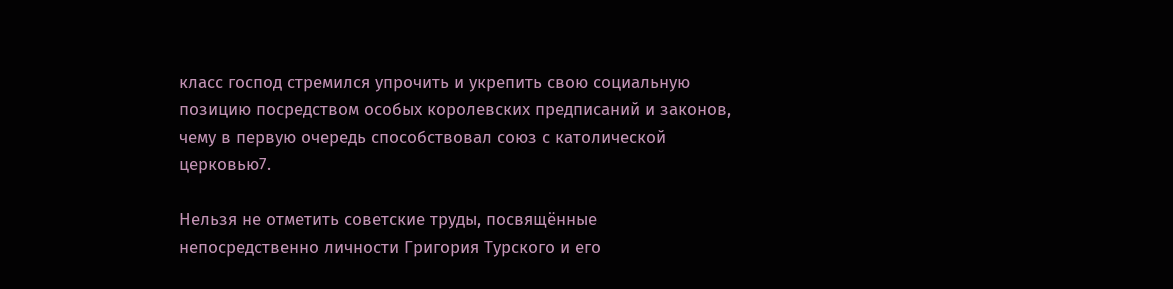класс господ стремился упрочить и укрепить свою социальную позицию посредством особых королевских предписаний и законов, чему в первую очередь способствовал союз с католической церковью7.

Нельзя не отметить советские труды, посвящённые непосредственно личности Григория Турского и его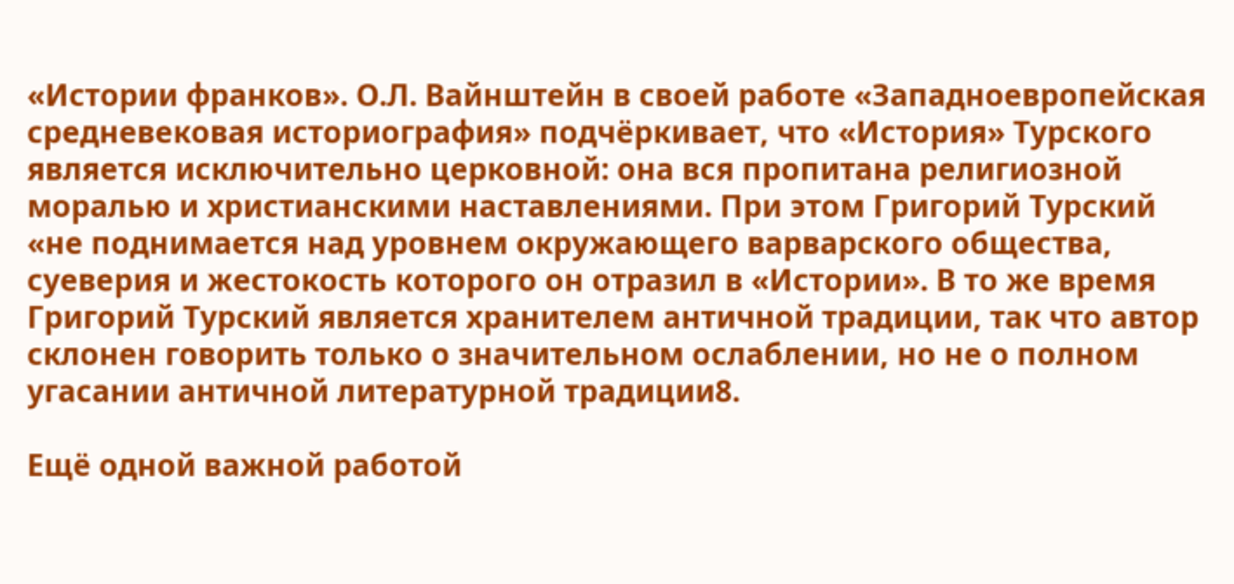«Истории франков». О.Л. Вайнштейн в своей работе «Западноевропейская средневековая историография» подчёркивает, что «История» Турского является исключительно церковной: она вся пропитана религиозной моралью и христианскими наставлениями. При этом Григорий Турский «не поднимается над уровнем окружающего варварского общества, суеверия и жестокость которого он отразил в «Истории». В то же время Григорий Турский является хранителем античной традиции, так что автор склонен говорить только о значительном ослаблении, но не о полном угасании античной литературной традиции8.

Ещё одной важной работой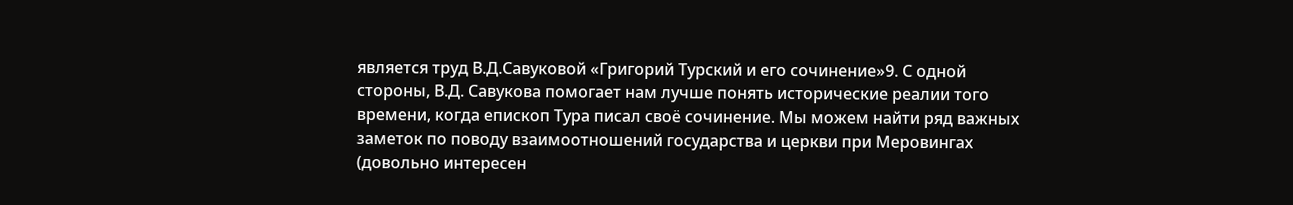является труд В.Д.Савуковой «Григорий Турский и его сочинение»9. С одной стороны, В.Д. Савукова помогает нам лучше понять исторические реалии того времени, когда епископ Тура писал своё сочинение. Мы можем найти ряд важных заметок по поводу взаимоотношений государства и церкви при Меровингах (довольно интересен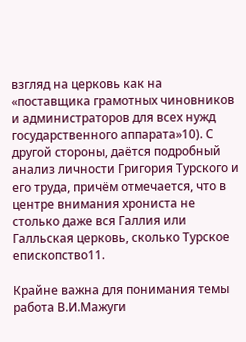взгляд на церковь как на «поставщика грамотных чиновников и администраторов для всех нужд государственного аппарата»10). С другой стороны, даётся подробный анализ личности Григория Турского и его труда, причём отмечается, что в центре внимания хрониста не столько даже вся Галлия или Галльская церковь, сколько Турское епископство11.

Крайне важна для понимания темы работа В.И.Мажуги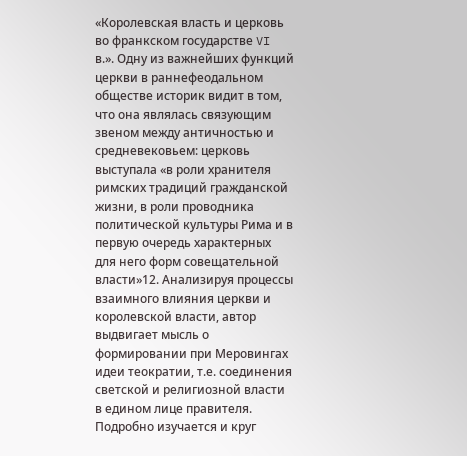«Королевская власть и церковь во франкском государстве VI в.». Одну из важнейших функций церкви в раннефеодальном обществе историк видит в том, что она являлась связующим звеном между античностью и средневековьем: церковь выступала «в роли хранителя римских традиций гражданской жизни, в роли проводника политической культуры Рима и в первую очередь характерных для него форм совещательной власти»12. Анализируя процессы взаимного влияния церкви и королевской власти, автор выдвигает мысль о формировании при Меровингах идеи теократии, т.е. соединения светской и религиозной власти в едином лице правителя. Подробно изучается и круг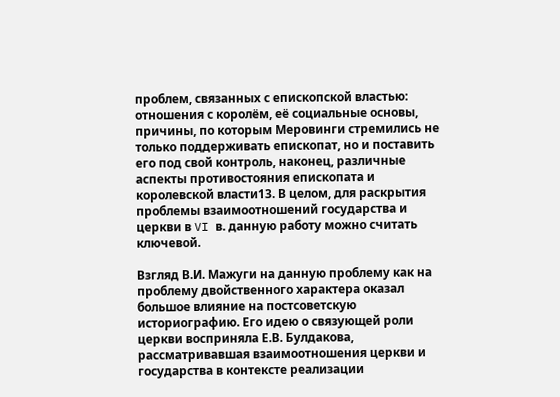проблем, связанных с епископской властью: отношения с королём, её социальные основы, причины, по которым Меровинги стремились не только поддерживать епископат, но и поставить его под свой контроль, наконец, различные аспекты противостояния епископата и королевской власти13. В целом, для раскрытия проблемы взаимоотношений государства и церкви в VI в. данную работу можно считать ключевой.

Взгляд В.И. Мажуги на данную проблему как на проблему двойственного характера оказал большое влияние на постсоветскую историографию. Его идею о связующей роли церкви восприняла Е.В. Булдакова, рассматривавшая взаимоотношения церкви и государства в контексте реализации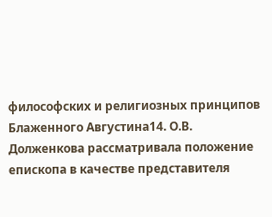философских и религиозных принципов Блаженного Августина14. О.В. Долженкова рассматривала положение епископа в качестве представителя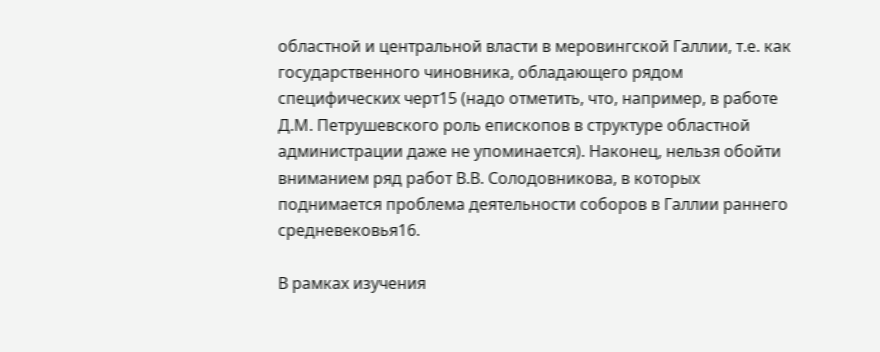областной и центральной власти в меровингской Галлии, т.е. как государственного чиновника, обладающего рядом специфических черт15 (надо отметить, что, например, в работе Д.М. Петрушевского роль епископов в структуре областной администрации даже не упоминается). Наконец, нельзя обойти вниманием ряд работ В.В. Солодовникова, в которых поднимается проблема деятельности соборов в Галлии раннего средневековья16.

В рамках изучения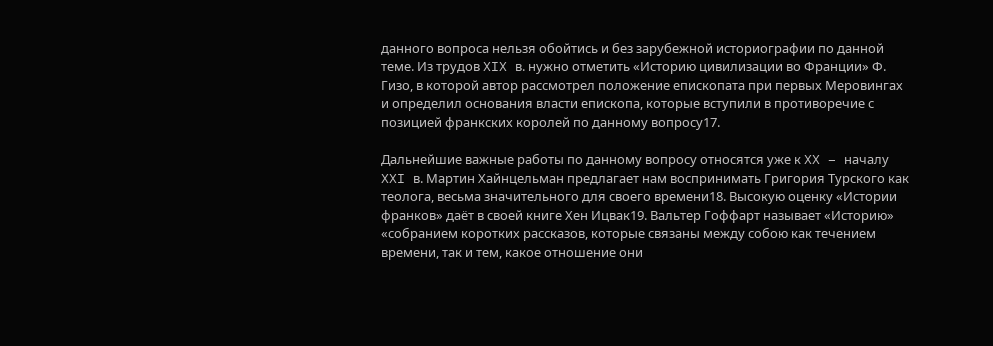данного вопроса нельзя обойтись и без зарубежной историографии по данной теме. Из трудов XIX в. нужно отметить «Историю цивилизации во Франции» Ф. Гизо, в которой автор рассмотрел положение епископата при первых Меровингах и определил основания власти епископа, которые вступили в противоречие с позицией франкских королей по данному вопросу17.

Дальнейшие важные работы по данному вопросу относятся уже к XX – началу XXI в. Мартин Хайнцельман предлагает нам воспринимать Григория Турского как теолога, весьма значительного для своего времени18. Высокую оценку «Истории франков» даёт в своей книге Хен Ицвак19. Вальтер Гоффарт называет «Историю» «собранием коротких рассказов, которые связаны между собою как течением времени, так и тем, какое отношение они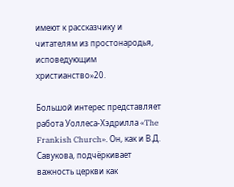имеют к рассказчику и читателям из простонародья, исповедующим христианство»20.

Большой интерес представляет работа Уоллеса-Хэдрилла «The Frankish Church». Он, как и В.Д. Савукова, подчёркивает важность церкви как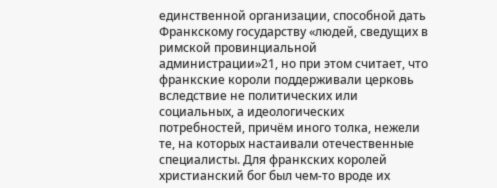единственной организации, способной дать Франкскому государству «людей, сведущих в римской провинциальной администрации»21, но при этом считает, что франкские короли поддерживали церковь вследствие не политических или социальных, а идеологических потребностей, причём иного толка, нежели те, на которых настаивали отечественные специалисты. Для франкских королей христианский бог был чем-то вроде их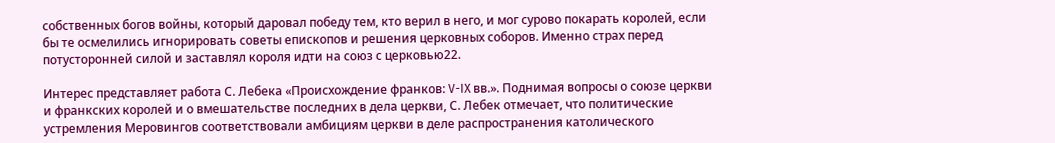собственных богов войны, который даровал победу тем, кто верил в него, и мог сурово покарать королей, если бы те осмелились игнорировать советы епископов и решения церковных соборов. Именно страх перед потусторонней силой и заставлял короля идти на союз с церковью22.

Интерес представляет работа С. Лебека «Происхождение франков: V-IX вв.». Поднимая вопросы о союзе церкви и франкских королей и о вмешательстве последних в дела церкви, С. Лебек отмечает, что политические устремления Меровингов соответствовали амбициям церкви в деле распространения католического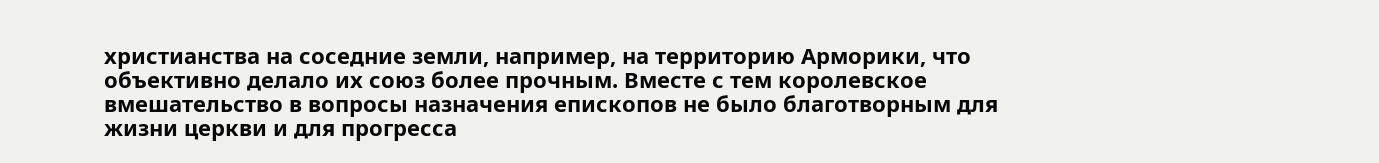христианства на соседние земли, например, на территорию Арморики, что объективно делало их союз более прочным. Вместе с тем королевское вмешательство в вопросы назначения епископов не было благотворным для жизни церкви и для прогресса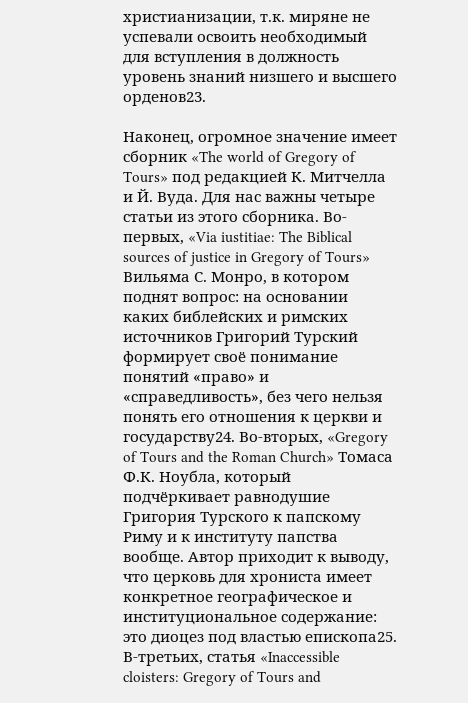христианизации, т.к. миряне не успевали освоить необходимый для вступления в должность уровень знаний низшего и высшего орденов23.

Наконец, огромное значение имеет сборник «The world of Gregory of Tours» под редакцией К. Митчелла и Й. Вуда. Для нас важны четыре статьи из этого сборника. Во-первых, «Via iustitiae: The Biblical sources of justice in Gregory of Tours» Вильяма С. Монро, в котором поднят вопрос: на основании каких библейских и римских источников Григорий Турский формирует своё понимание понятий «право» и «справедливость», без чего нельзя понять его отношения к церкви и государству24. Во-вторых, «Gregory of Tours and the Roman Church» Томаса Ф.К. Ноубла, который подчёркивает равнодушие Григория Турского к папскому Риму и к институту папства вообще. Автор приходит к выводу, что церковь для хрониста имеет конкретное географическое и институциональное содержание: это диоцез под властью епископа25. В-третьих, статья «Inaccessible cloisters: Gregory of Tours and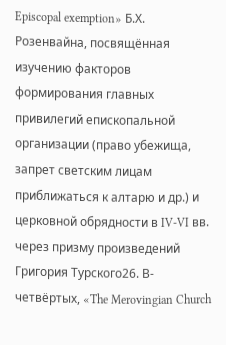Episcopal exemption» Б.Х. Розенвайна, посвящённая изучению факторов формирования главных привилегий епископальной организации (право убежища, запрет светским лицам приближаться к алтарю и др.) и церковной обрядности в IV-VI вв. через призму произведений Григория Турского26. В-четвёртых, «The Merovingian Church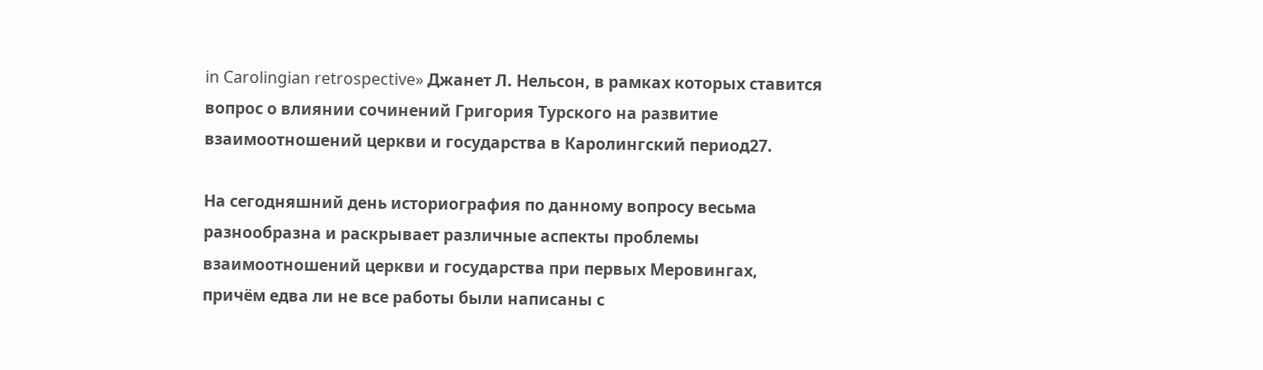in Carolingian retrospective» Джанет Л. Нельсон, в рамках которых ставится вопрос о влиянии сочинений Григория Турского на развитие взаимоотношений церкви и государства в Каролингский период27.

На сегодняшний день историография по данному вопросу весьма разнообразна и раскрывает различные аспекты проблемы взаимоотношений церкви и государства при первых Меровингах, причём едва ли не все работы были написаны с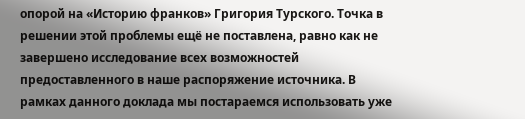опорой на «Историю франков» Григория Турского. Точка в решении этой проблемы ещё не поставлена, равно как не завершено исследование всех возможностей предоставленного в наше распоряжение источника. В рамках данного доклада мы постараемся использовать уже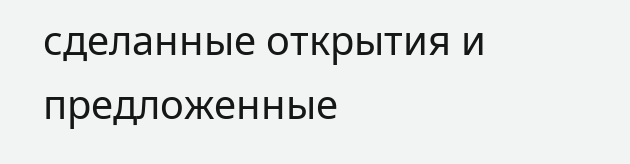сделанные открытия и предложенные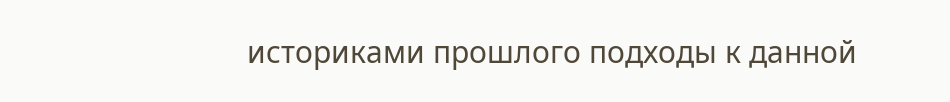историками прошлого подходы к данной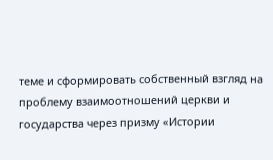теме и сформировать собственный взгляд на проблему взаимоотношений церкви и государства через призму «Истории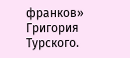франков» Григория Турского.